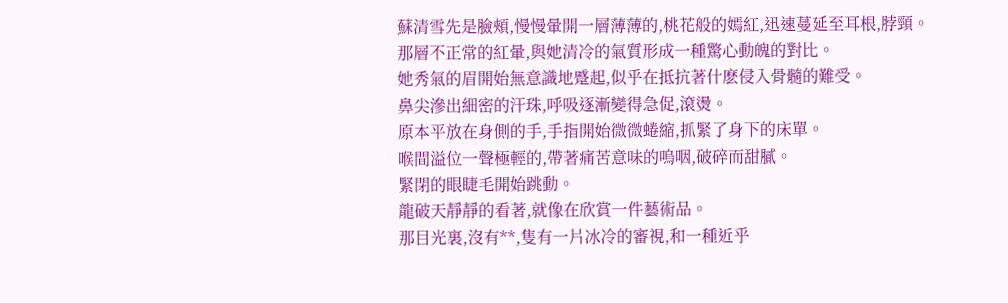蘇清雪先是臉頰,慢慢暈開一層薄薄的,桃花般的嫣紅,迅速蔓延至耳根,脖頸。
那層不正常的紅暈,與她清冷的氣質形成一種驚心動魄的對比。
她秀氣的眉開始無意識地蹙起,似乎在抵抗著什麽侵入骨髓的難受。
鼻尖滲出細密的汗珠,呼吸逐漸變得急促,滾燙。
原本平放在身側的手,手指開始微微蜷縮,抓緊了身下的床單。
喉間溢位一聲極輕的,帶著痛苦意味的嗚咽,破碎而甜膩。
緊閉的眼睫毛開始跳動。
龍破天靜靜的看著,就像在欣賞一件藝術品。
那目光裏,沒有**,隻有一片冰冷的審視,和一種近乎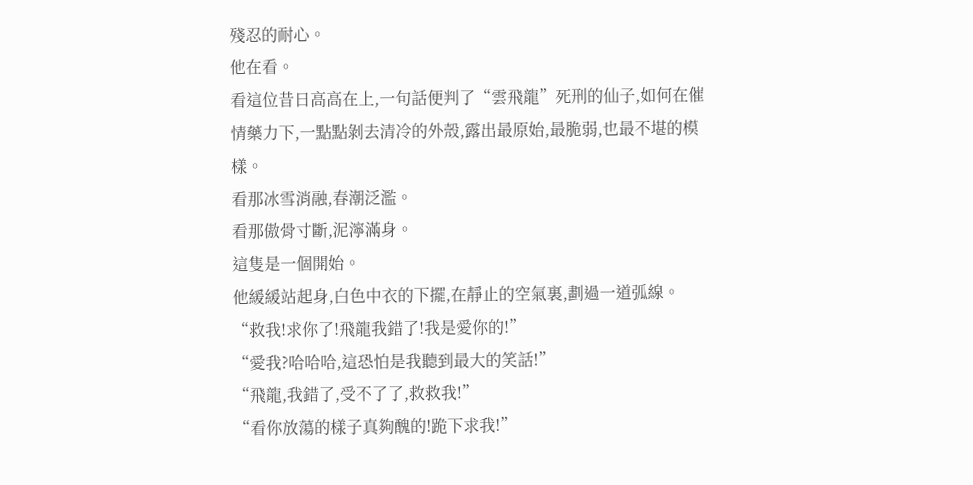殘忍的耐心。
他在看。
看這位昔日高高在上,一句話便判了“雲飛龍”死刑的仙子,如何在催情藥力下,一點點剝去清冷的外殼,露出最原始,最脆弱,也最不堪的模樣。
看那冰雪消融,春潮泛濫。
看那傲骨寸斷,泥濘滿身。
這隻是一個開始。
他緩緩站起身,白色中衣的下擺,在靜止的空氣裏,劃過一道弧線。
“救我!求你了!飛龍我錯了!我是愛你的!”
“愛我?哈哈哈,這恐怕是我聽到最大的笑話!”
“飛龍,我錯了,受不了了,救救我!”
“看你放蕩的樣子真夠醜的!跪下求我!”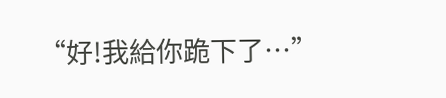“好!我給你跪下了…”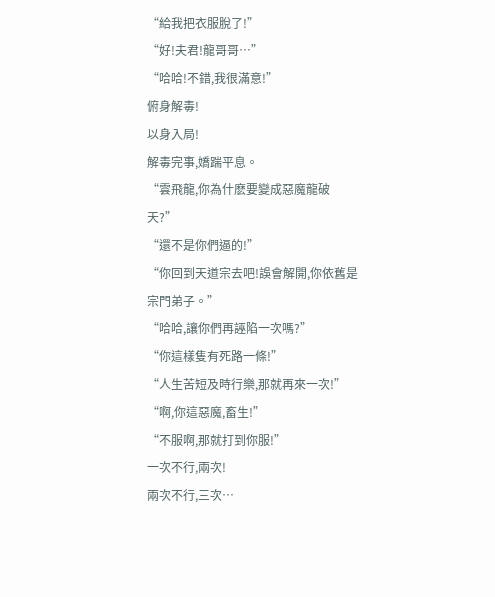“給我把衣服脫了!”
“好!夫君!龍哥哥…”
“哈哈!不錯,我很滿意!”
俯身解毒!
以身入局!
解毒完事,嬌踹平息。
“雲飛龍,你為什麽要變成惡魔龍破天?”
“還不是你們逼的!”
“你回到天道宗去吧!誤會解開,你依舊是宗門弟子。”
“哈哈,讓你們再誣陷一次嗎?”
“你這樣隻有死路一條!”
“人生苦短及時行樂,那就再來一次!”
“啊,你這惡魔,畜生!”
“不服啊,那就打到你服!”
一次不行,兩次!
兩次不行,三次…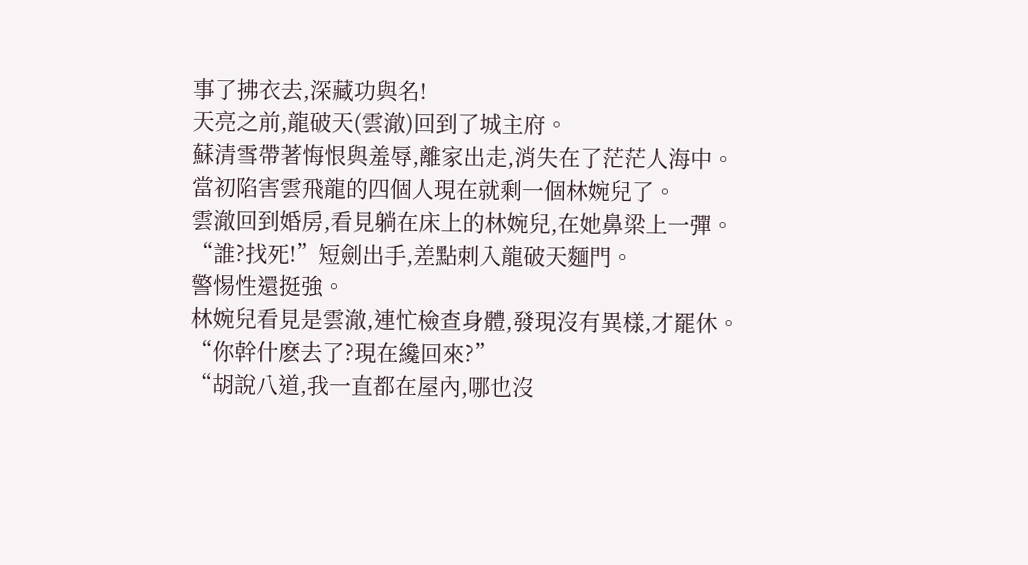事了拂衣去,深藏功與名!
天亮之前,龍破天(雲澈)回到了城主府。
蘇清雪帶著悔恨與羞辱,離家出走,消失在了茫茫人海中。
當初陷害雲飛龍的四個人現在就剩一個林婉兒了。
雲澈回到婚房,看見躺在床上的林婉兒,在她鼻梁上一彈。
“誰?找死!”短劍出手,差點刺入龍破天麵門。
警惕性還挺強。
林婉兒看見是雲澈,連忙檢查身體,發現沒有異樣,才罷休。
“你幹什麽去了?現在纔回來?”
“胡說八道,我一直都在屋內,哪也沒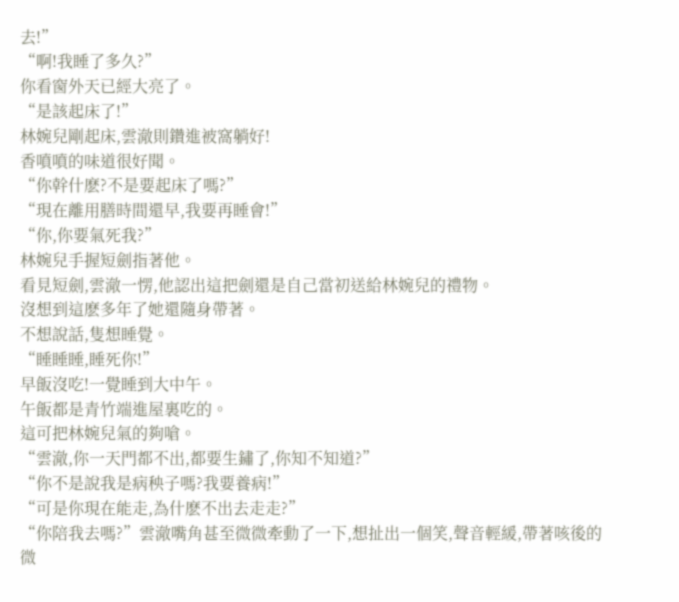去!”
“啊!我睡了多久?”
你看窗外天已經大亮了。
“是該起床了!”
林婉兒剛起床,雲澈則鑽進被窩躺好!
香噴噴的味道很好聞。
“你幹什麽?不是要起床了嗎?”
“現在離用膳時間還早,我要再睡會!”
“你,你要氣死我?”
林婉兒手握短劍指著他。
看見短劍,雲澈一愣,他認出這把劍還是自己當初送給林婉兒的禮物。
沒想到這麽多年了她還隨身帶著。
不想說話,隻想睡覺。
“睡睡睡,睡死你!”
早飯沒吃!一覺睡到大中午。
午飯都是青竹端進屋裏吃的。
這可把林婉兒氣的夠嗆。
“雲澈,你一天門都不出,都要生鏽了,你知不知道?”
“你不是說我是病秧子嗎?我要養病!”
“可是你現在能走,為什麽不出去走走?”
“你陪我去嗎?”雲澈嘴角甚至微微牽動了一下,想扯出一個笑,聲音輕緩,帶著咳後的微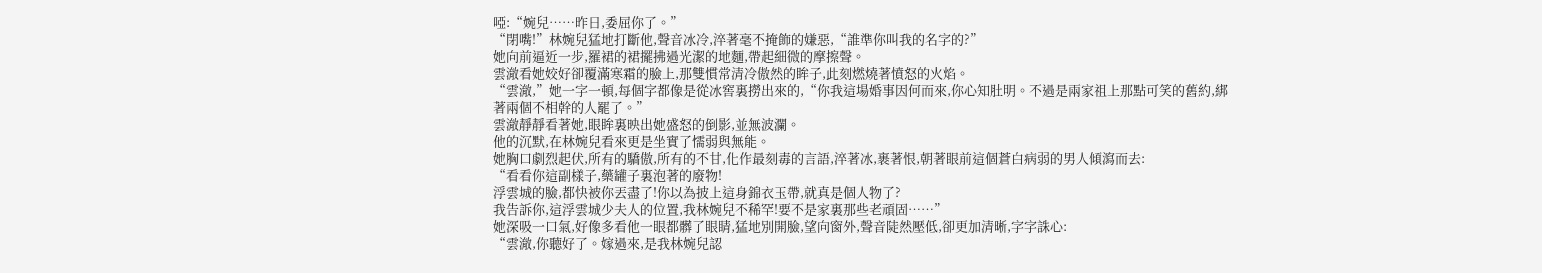啞:“婉兒……昨日,委屈你了。”
“閉嘴!”林婉兒猛地打斷他,聲音冰冷,淬著毫不掩飾的嫌惡,“誰準你叫我的名字的?”
她向前逼近一步,羅裙的裙擺拂過光潔的地麵,帶起細微的摩擦聲。
雲澈看她姣好卻覆滿寒霜的臉上,那雙慣常清冷傲然的眸子,此刻燃燒著憤怒的火焰。
“雲澈,”她一字一頓,每個字都像是從冰窖裏撈出來的,“你我這場婚事因何而來,你心知肚明。不過是兩家祖上那點可笑的舊約,綁著兩個不相幹的人罷了。”
雲澈靜靜看著她,眼眸裏映出她盛怒的倒影,並無波瀾。
他的沉默,在林婉兒看來更是坐實了懦弱與無能。
她胸口劇烈起伏,所有的驕傲,所有的不甘,化作最刻毒的言語,淬著冰,裹著恨,朝著眼前這個蒼白病弱的男人傾瀉而去:
“看看你這副樣子,藥罐子裏泡著的廢物!
浮雲城的臉,都快被你丟盡了!你以為披上這身錦衣玉帶,就真是個人物了?
我告訴你,這浮雲城少夫人的位置,我林婉兒不稀罕!要不是家裏那些老頑固……”
她深吸一口氣,好像多看他一眼都髒了眼睛,猛地別開臉,望向窗外,聲音陡然壓低,卻更加清晰,字字誅心:
“雲澈,你聽好了。嫁過來,是我林婉兒認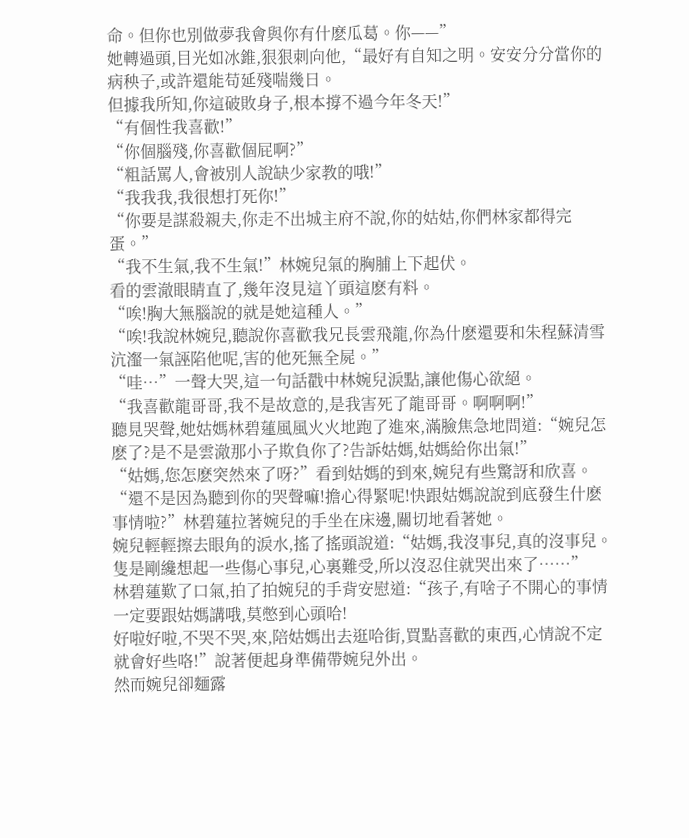命。但你也別做夢我會與你有什麽瓜葛。你——”
她轉過頭,目光如冰錐,狠狠刺向他,“最好有自知之明。安安分分當你的病秧子,或許還能苟延殘喘幾日。
但據我所知,你這破敗身子,根本撐不過今年冬天!”
“有個性我喜歡!”
“你個腦殘,你喜歡個屁啊?”
“粗話罵人,會被別人說缺少家教的哦!”
“我我我,我很想打死你!”
“你要是謀殺親夫,你走不出城主府不說,你的姑姑,你們林家都得完蛋。”
“我不生氣,我不生氣!”林婉兒氣的胸脯上下起伏。
看的雲澈眼睛直了,幾年沒見這丫頭這麽有料。
“唉!胸大無腦說的就是她這種人。”
“唉!我說林婉兒,聽說你喜歡我兄長雲飛龍,你為什麽還要和朱程蘇清雪沆瀣一氣誣陷他呢,害的他死無全屍。”
“哇…”一聲大哭,這一句話戳中林婉兒淚點,讓他傷心欲絕。
“我喜歡龍哥哥,我不是故意的,是我害死了龍哥哥。啊啊啊!”
聽見哭聲,她姑媽林碧蓮風風火火地跑了進來,滿臉焦急地問道:“婉兒怎麽了?是不是雲澈那小子欺負你了?告訴姑媽,姑媽給你出氣!”
“姑媽,您怎麽突然來了呀?”看到姑媽的到來,婉兒有些驚訝和欣喜。
“還不是因為聽到你的哭聲嘛!擔心得緊呢!快跟姑媽說說到底發生什麽事情啦?”林碧蓮拉著婉兒的手坐在床邊,關切地看著她。
婉兒輕輕擦去眼角的淚水,搖了搖頭說道:“姑媽,我沒事兒,真的沒事兒。隻是剛纔想起一些傷心事兒,心裏難受,所以沒忍住就哭出來了……”
林碧蓮歎了口氣,拍了拍婉兒的手背安慰道:“孩子,有啥子不開心的事情一定要跟姑媽講哦,莫憋到心頭哈!
好啦好啦,不哭不哭,來,陪姑媽出去逛哈街,買點喜歡的東西,心情說不定就會好些咯!”說著便起身準備帶婉兒外出。
然而婉兒卻麵露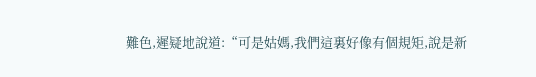難色,遲疑地說道:“可是姑媽,我們這裏好像有個規矩,說是新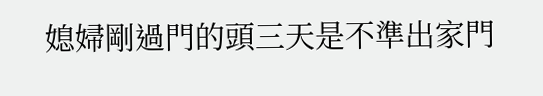媳婦剛過門的頭三天是不準出家門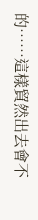的……這樣貿然出去會不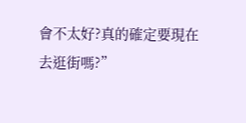會不太好?真的確定要現在去逛街嗎?”